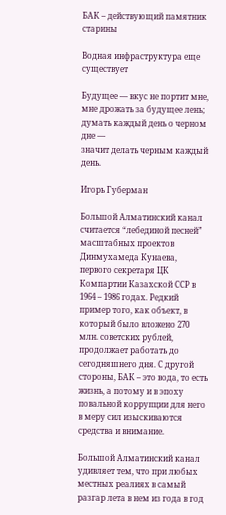БАК – действующий памятник старины

Водная инфраструктура еще существует

Будущее — вкус не портит мне,
мне дрожать за будущее лень;
думать каждый день о черном дне —
значит делать черным каждый день.

Игорь Губерман

Большой Алматинский канал считается “лебединой песней” масштабных проектов Динмухамеда Кунаева, первого секретаря ЦК Компартии Казахской ССР в 1964 – 1986 годах. Редкий пример того, как объект, в который было вложено 270 млн. советских рублей, продолжает работать до сегодняшнего дня. С другой стороны, БАК – это вода, то есть жизнь, а потому и в эпоху повальной коррупции для него в меру сил изыскиваются средства и внимание.

Большой Алматинский канал удивляет тем, что при любых местных реалиях в самый разгар лета в нем из года в год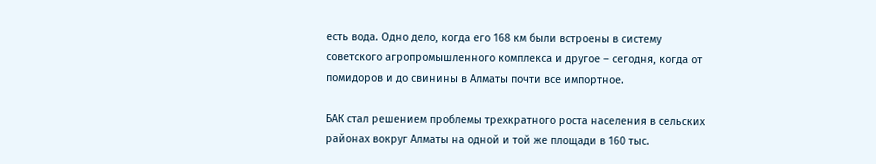есть вода. Одно дело, когда его 168 км были встроены в систему советского агропромышленного комплекса и другое – сегодня, когда от помидоров и до свинины в Алматы почти все импортное.

БАК стал решением проблемы трехкратного роста населения в сельских районах вокруг Алматы на одной и той же площади в 160 тыс.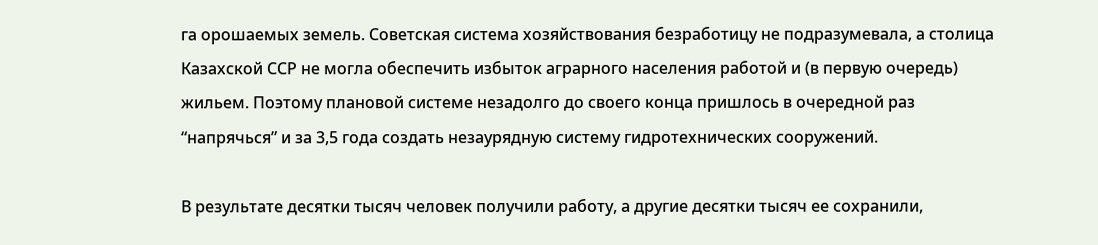га орошаемых земель. Советская система хозяйствования безработицу не подразумевала, а столица Казахской ССР не могла обеспечить избыток аграрного населения работой и (в первую очередь) жильем. Поэтому плановой системе незадолго до своего конца пришлось в очередной раз “напрячься” и за 3,5 года создать незаурядную систему гидротехнических сооружений.

В результате десятки тысяч человек получили работу, а другие десятки тысяч ее сохранили,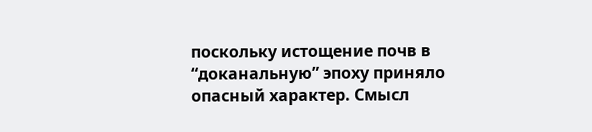поскольку истощение почв в “доканальную” эпоху приняло опасный характер. Смысл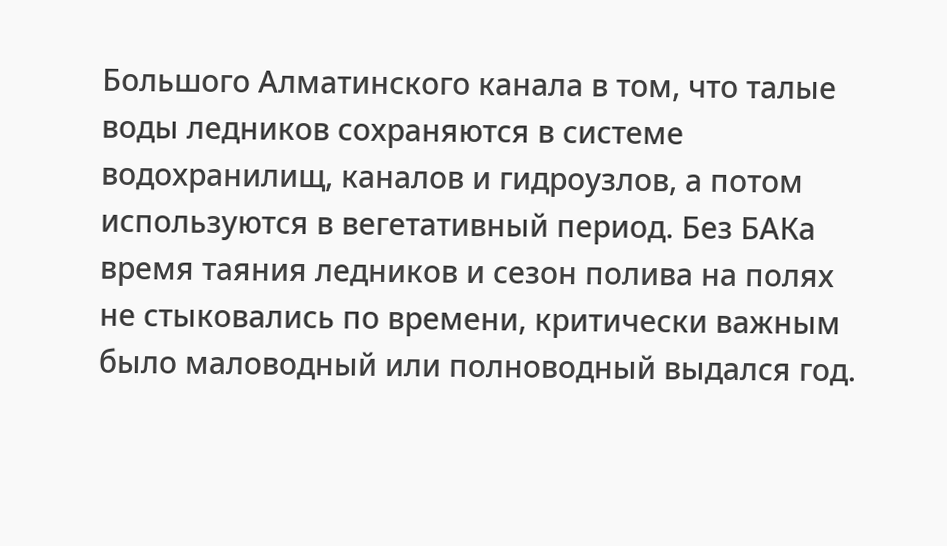Большого Алматинского канала в том, что талые воды ледников сохраняются в системе водохранилищ, каналов и гидроузлов, а потом используются в вегетативный период. Без БАКа время таяния ледников и сезон полива на полях не стыковались по времени, критически важным было маловодный или полноводный выдался год.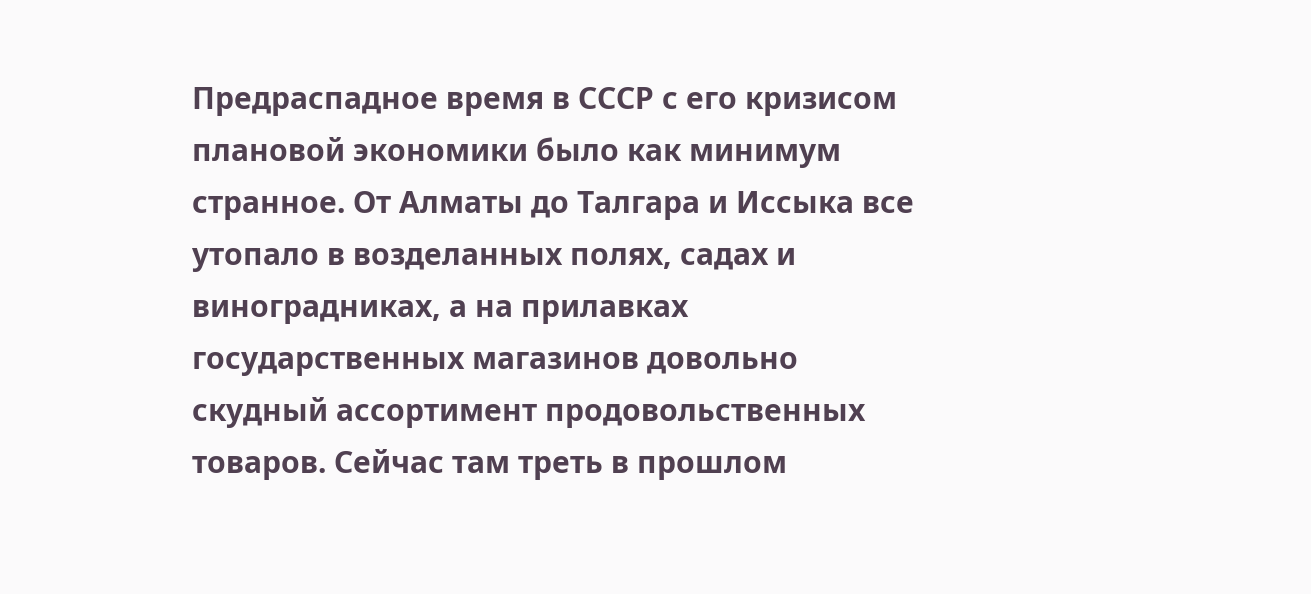Предраспадное время в СССР с его кризисом плановой экономики было как минимум странное. От Алматы до Талгара и Иссыка все утопало в возделанных полях, садах и виноградниках, а на прилавках государственных магазинов довольно скудный ассортимент продовольственных товаров. Сейчас там треть в прошлом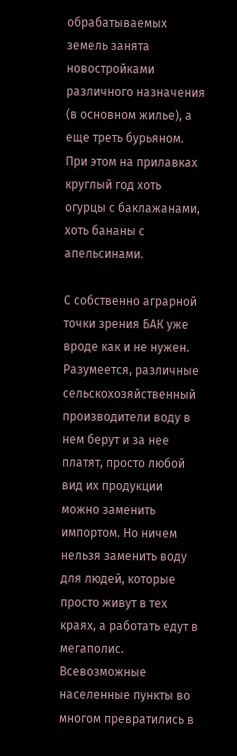обрабатываемых земель занята новостройками различного назначения (в основном жилье), а еще треть бурьяном. При этом на прилавках круглый год хоть огурцы с баклажанами, хоть бананы с апельсинами.

С собственно аграрной точки зрения БАК уже вроде как и не нужен. Разумеется, различные сельскохозяйственный производители воду в нем берут и за нее платят, просто любой вид их продукции можно заменить импортом. Но ничем нельзя заменить воду для людей, которые просто живут в тех краях, а работать едут в мегаполис. Всевозможные населенные пункты во многом превратились в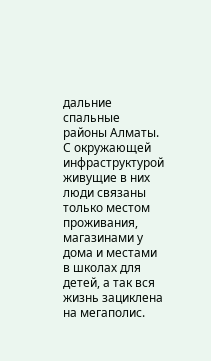дальние спальные районы Алматы. С окружающей инфраструктурой живущие в них люди связаны только местом проживания, магазинами у дома и местами в школах для детей, а так вся жизнь зациклена на мегаполис.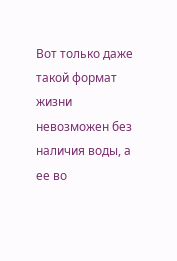Вот только даже такой формат жизни невозможен без наличия воды, а ее во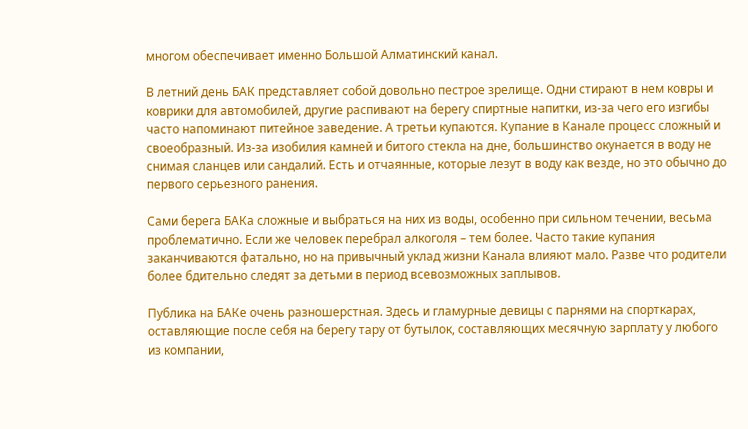многом обеспечивает именно Большой Алматинский канал.

В летний день БАК представляет собой довольно пестрое зрелище. Одни стирают в нем ковры и коврики для автомобилей, другие распивают на берегу спиртные напитки, из-за чего его изгибы часто напоминают питейное заведение. А третьи купаются. Купание в Канале процесс сложный и своеобразный. Из-за изобилия камней и битого стекла на дне, большинство окунается в воду не снимая сланцев или сандалий. Есть и отчаянные, которые лезут в воду как везде, но это обычно до первого серьезного ранения.

Сами берега БАКа сложные и выбраться на них из воды, особенно при сильном течении, весьма проблематично. Если же человек перебрал алкоголя – тем более. Часто такие купания заканчиваются фатально, но на привычный уклад жизни Канала влияют мало. Разве что родители более бдительно следят за детьми в период всевозможных заплывов.

Публика на БАКе очень разношерстная. Здесь и гламурные девицы с парнями на спорткарах, оставляющие после себя на берегу тару от бутылок, составляющих месячную зарплату у любого из компании,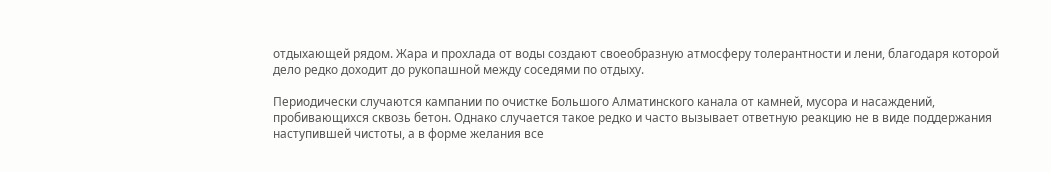отдыхающей рядом. Жара и прохлада от воды создают своеобразную атмосферу толерантности и лени, благодаря которой дело редко доходит до рукопашной между соседями по отдыху.

Периодически случаются кампании по очистке Большого Алматинского канала от камней, мусора и насаждений, пробивающихся сквозь бетон. Однако случается такое редко и часто вызывает ответную реакцию не в виде поддержания наступившей чистоты, а в форме желания все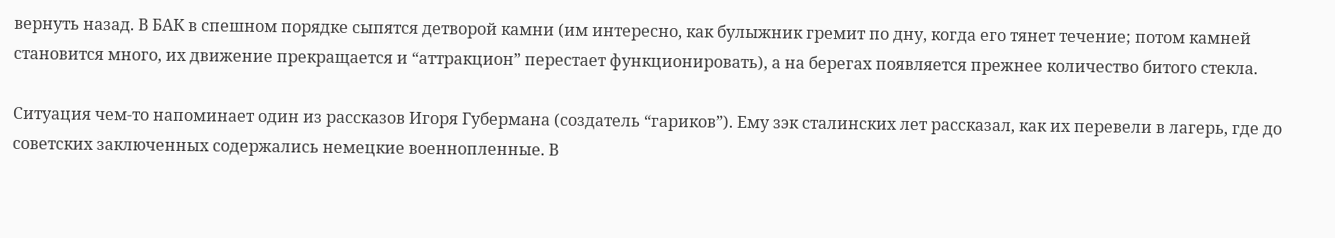вернуть назад. В БАК в спешном порядке сыпятся детворой камни (им интересно, как булыжник гремит по дну, когда его тянет течение; потом камней становится много, их движение прекращается и “аттракцион” перестает функционировать), а на берегах появляется прежнее количество битого стекла.

Ситуация чем-то напоминает один из рассказов Игоря Губермана (создатель “гариков”). Ему зэк сталинских лет рассказал, как их перевели в лагерь, где до советских заключенных содержались немецкие военнопленные. В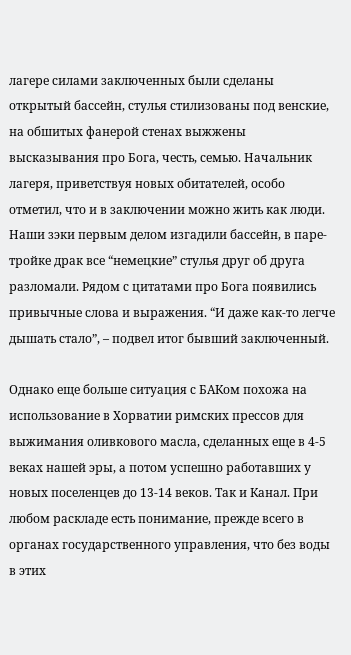лагере силами заключенных были сделаны открытый бассейн, стулья стилизованы под венские, на обшитых фанерой стенах выжжены высказывания про Бога, честь, семью. Начальник лагеря, приветствуя новых обитателей, особо отметил, что и в заключении можно жить как люди. Наши зэки первым делом изгадили бассейн, в паре-тройке драк все “немецкие” стулья друг об друга разломали. Рядом с цитатами про Бога появились привычные слова и выражения. “И даже как-то легче дышать стало”, – подвел итог бывший заключенный.

Однако еще больше ситуация с БАКом похожа на использование в Хорватии римских прессов для выжимания оливкового масла, сделанных еще в 4-5 веках нашей эры, а потом успешно работавших у новых поселенцев до 13-14 веков. Так и Канал. При любом раскладе есть понимание, прежде всего в органах государственного управления, что без воды в этих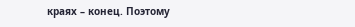краях – конец. Поэтому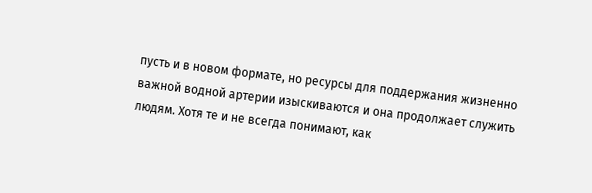пусть и в новом формате, но ресурсы для поддержания жизненно важной водной артерии изыскиваются и она продолжает служить людям. Хотя те и не всегда понимают, как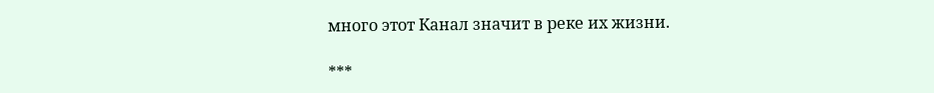много этот Канал значит в реке их жизни.

***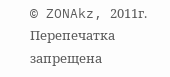© ZONAkz, 2011г. Перепечатка запрещена